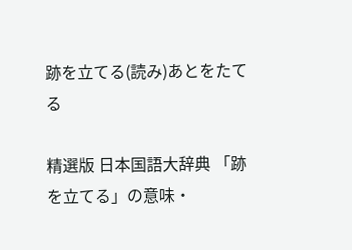跡を立てる(読み)あとをたてる

精選版 日本国語大辞典 「跡を立てる」の意味・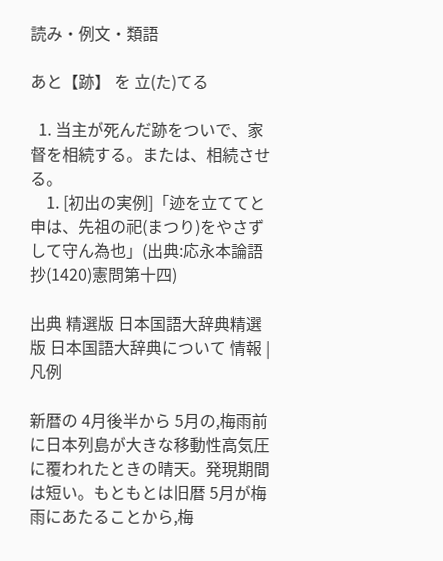読み・例文・類語

あと【跡】 を 立(た)てる

  1. 当主が死んだ跡をついで、家督を相続する。または、相続させる。
    1. [初出の実例]「迹を立ててと申は、先祖の祀(まつり)をやさずして守ん為也」(出典:応永本論語抄(1420)憲問第十四)

出典 精選版 日本国語大辞典精選版 日本国語大辞典について 情報 | 凡例

新暦の 4月後半から 5月の,梅雨前に日本列島が大きな移動性高気圧に覆われたときの晴天。発現期間は短い。もともとは旧暦 5月が梅雨にあたることから,梅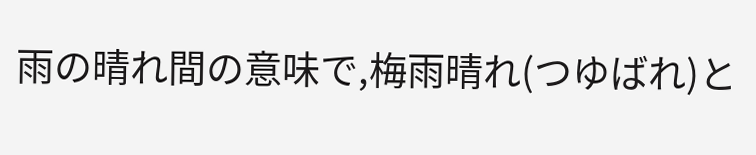雨の晴れ間の意味で,梅雨晴れ(つゆばれ)と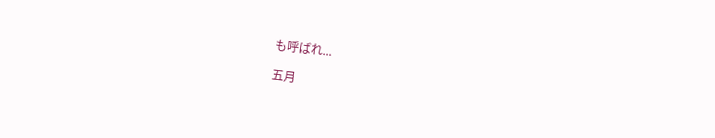も呼ばれ...

五月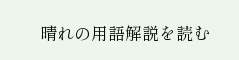晴れの用語解説を読む